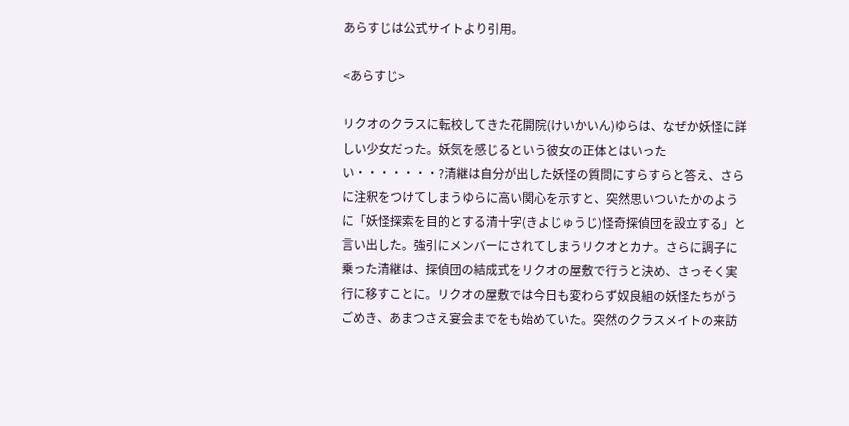あらすじは公式サイトより引用。

<あらすじ>

リクオのクラスに転校してきた花開院(けいかいん)ゆらは、なぜか妖怪に詳しい少女だった。妖気を感じるという彼女の正体とはいったい・・・・・・・?清継は自分が出した妖怪の質問にすらすらと答え、さらに注釈をつけてしまうゆらに高い関心を示すと、突然思いついたかのように「妖怪探索を目的とする清十字(きよじゅうじ)怪奇探偵団を設立する」と言い出した。強引にメンバーにされてしまうリクオとカナ。さらに調子に乗った清継は、探偵団の結成式をリクオの屋敷で行うと決め、さっそく実行に移すことに。リクオの屋敷では今日も変わらず奴良組の妖怪たちがうごめき、あまつさえ宴会までをも始めていた。突然のクラスメイトの来訪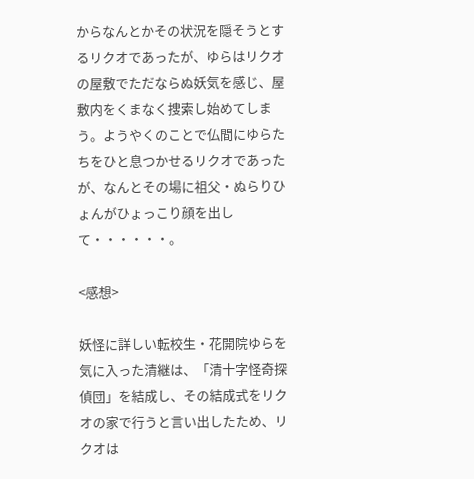からなんとかその状況を隠そうとするリクオであったが、ゆらはリクオの屋敷でただならぬ妖気を感じ、屋敷内をくまなく捜索し始めてしまう。ようやくのことで仏間にゆらたちをひと息つかせるリクオであったが、なんとその場に祖父・ぬらりひょんがひょっこり顔を出して・・・・・・。

<感想>

妖怪に詳しい転校生・花開院ゆらを気に入った清継は、「清十字怪奇探偵団」を結成し、その結成式をリクオの家で行うと言い出したため、リクオは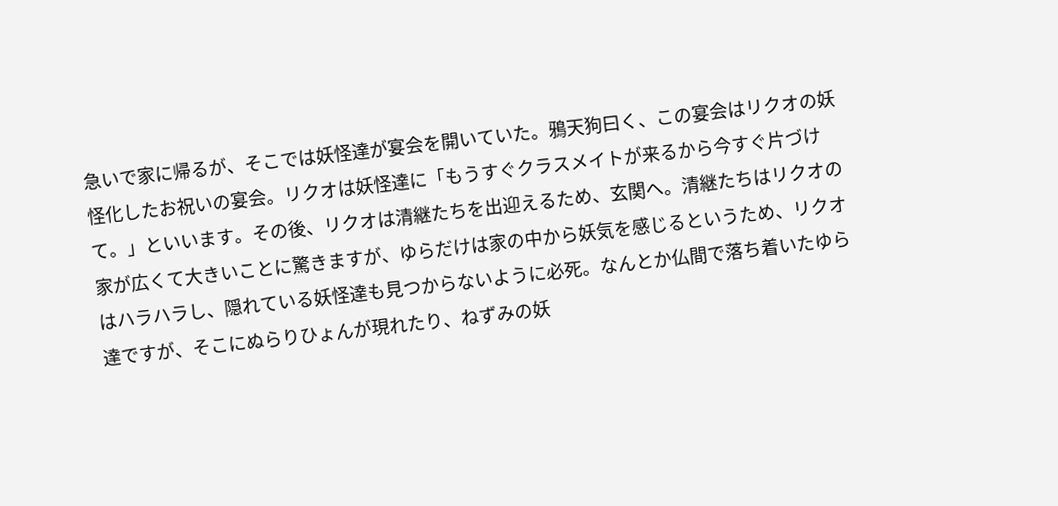急いで家に帰るが、そこでは妖怪達が宴会を開いていた。鴉天狗曰く、この宴会はリクオの妖怪化したお祝いの宴会。リクオは妖怪達に「もうすぐクラスメイトが来るから今すぐ片づけて。」といいます。その後、リクオは清継たちを出迎えるため、玄関へ。清継たちはリクオの家が広くて大きいことに驚きますが、ゆらだけは家の中から妖気を感じるというため、リクオはハラハラし、隠れている妖怪達も見つからないように必死。なんとか仏間で落ち着いたゆら達ですが、そこにぬらりひょんが現れたり、ねずみの妖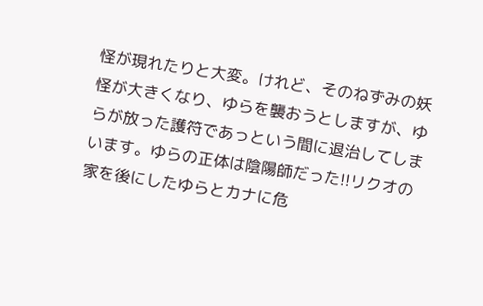怪が現れたりと大変。けれど、そのねずみの妖怪が大きくなり、ゆらを襲おうとしますが、ゆらが放った護符であっという間に退治してしまいます。ゆらの正体は陰陽師だった!!リクオの家を後にしたゆらとカナに危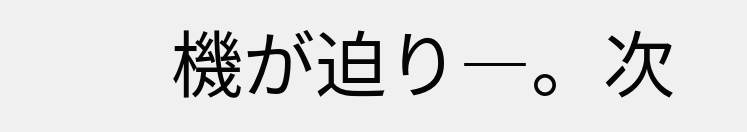機が迫り―。次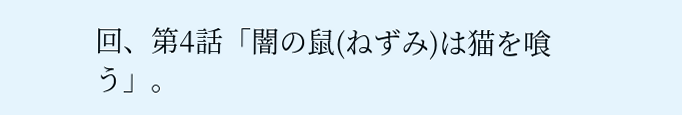回、第4話「闇の鼠(ねずみ)は猫を喰う」。